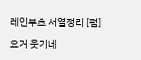레인부츠 서열정리 [펌]

요거 웃기네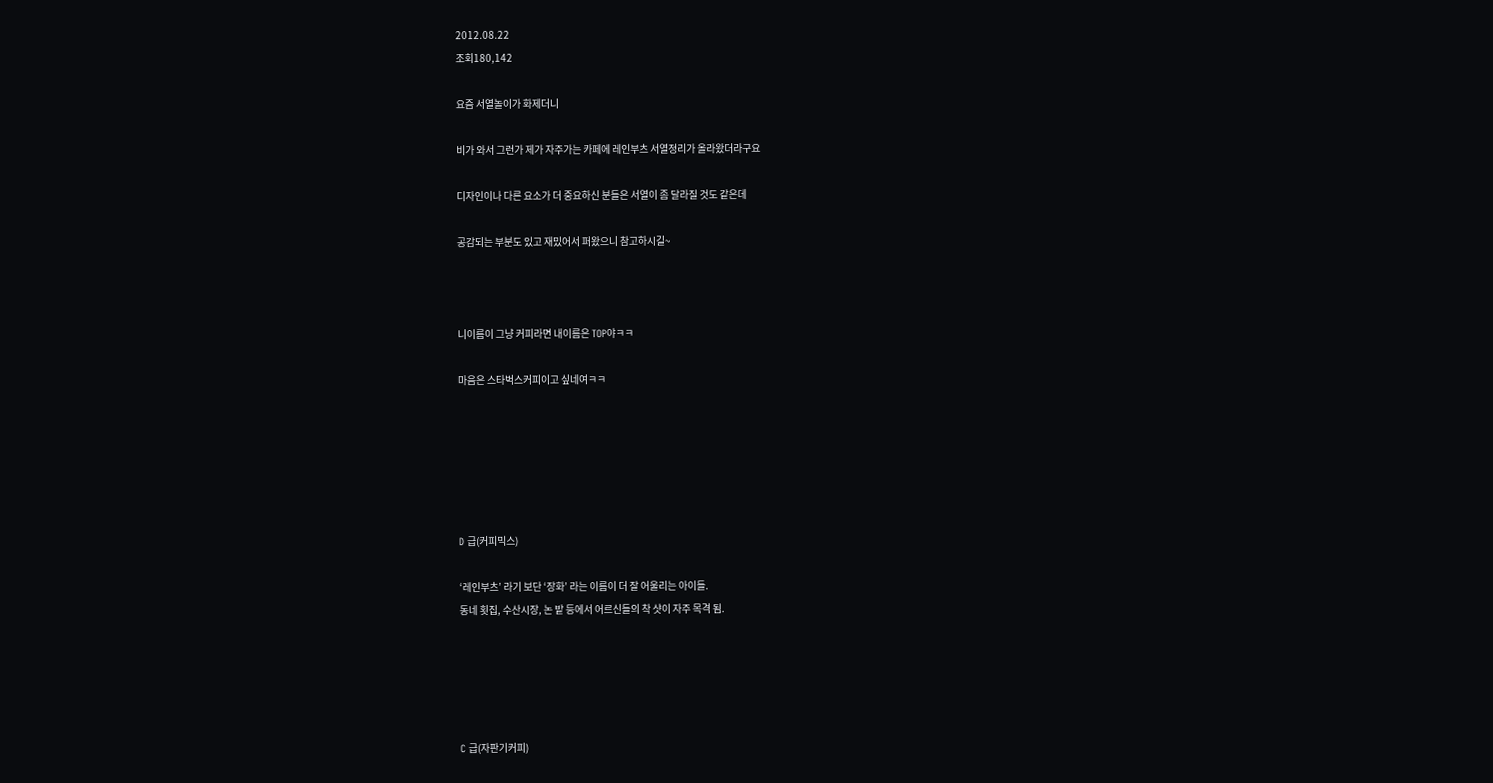2012.08.22
조회180,142

요즘 서열놀이가 화제더니

비가 와서 그런가 제가 자주가는 카페에 레인부츠 서열정리가 올라왔더라구요

디자인이나 다른 요소가 더 중요하신 분들은 서열이 좀 달라질 것도 같은데

공감되는 부분도 있고 재밌어서 퍼왔으니 참고하시길~



니이름이 그냥 커피라면 내이름은 TOP야ㅋㅋ

마음은 스타벅스커피이고 싶네여ㅋㅋ






D 급(커피믹스)

‘레인부츠’ 라기 보단 ‘장화’ 라는 이름이 더 잘 어울리는 아이들.
동네 횟집, 수산시장, 논 밭 등에서 어르신들의 착 샷이 자주 목격 됨.





C 급(자판기커피)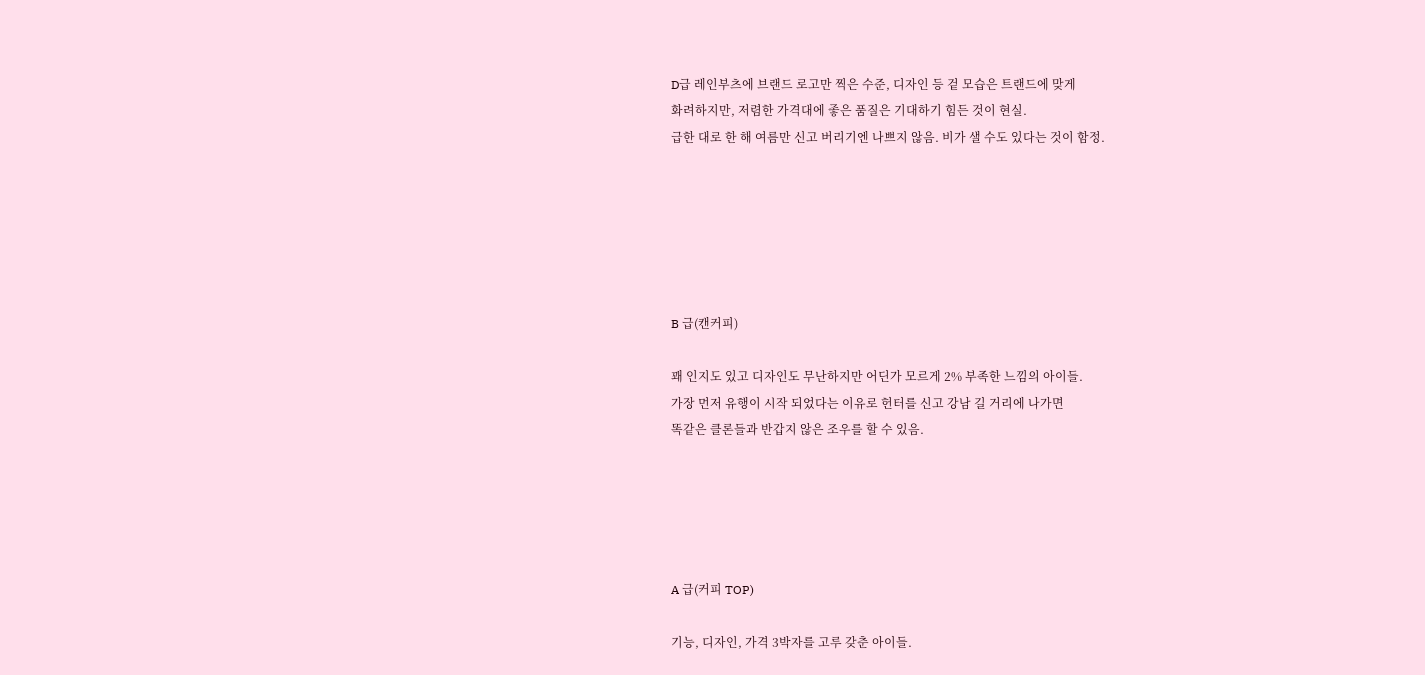D급 레인부츠에 브랜드 로고만 찍은 수준, 디자인 등 겉 모습은 트랜드에 맞게
화려하지만, 저렴한 가격대에 좋은 품질은 기대하기 힘든 것이 현실.
급한 대로 한 해 여름만 신고 버리기엔 나쁘지 않음. 비가 샐 수도 있다는 것이 함정.






B 급(캔커피)

꽤 인지도 있고 디자인도 무난하지만 어딘가 모르게 2% 부족한 느낌의 아이들.
가장 먼저 유행이 시작 되었다는 이유로 헌터를 신고 강남 길 거리에 나가면
똑같은 클론들과 반갑지 않은 조우를 할 수 있음.





A 급(커피 TOP)

기능, 디자인, 가격 3박자를 고루 갖춘 아이들.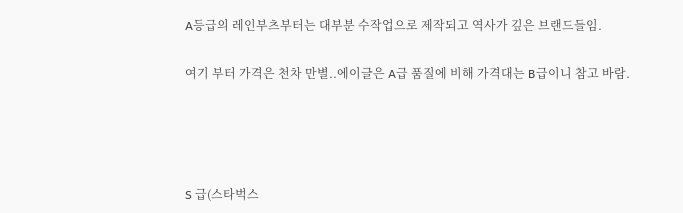A등급의 레인부츠부터는 대부분 수작업으로 제작되고 역사가 깊은 브랜드들임.

여기 부터 가격은 천차 만별..에이글은 A급 품질에 비해 가격대는 B급이니 참고 바람.




S 급(스타벅스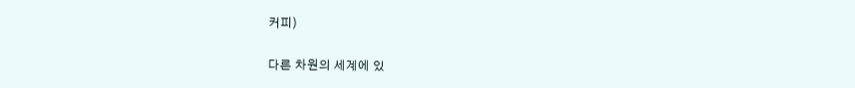커피)

다른 차원의 세계에 있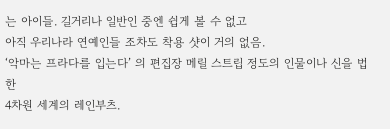는 아이들. 길거리나 일반인 중엔 쉽게 볼 수 없고
아직 우리나라 연예인들 조차도 착용 샷이 거의 없음.
‘악마는 프라다를 입는다’ 의 편집장 메릴 스트립 정도의 인물이나 신을 법 한
4차원 세계의 레인부츠.